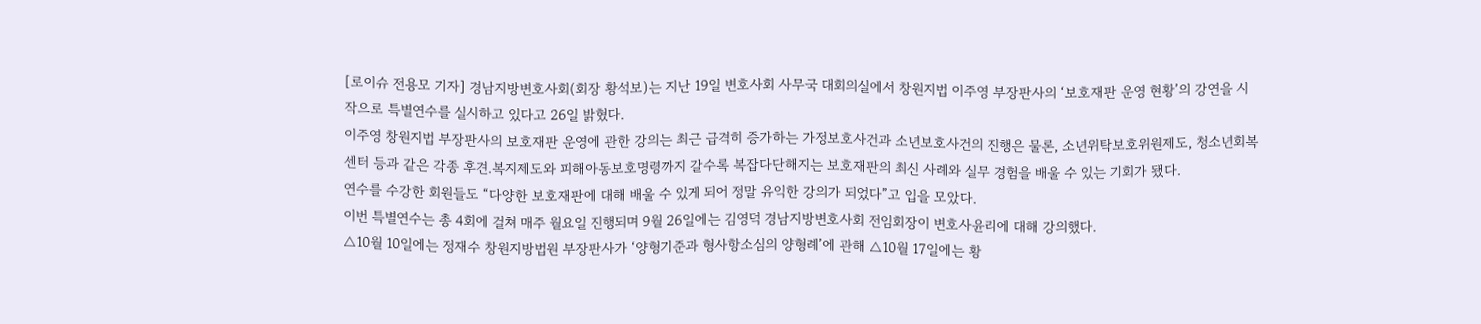[로이슈 전용모 기자] 경남지방변호사회(회장 황석보)는 지난 19일 변호사회 사무국 대회의실에서 창원지법 이주영 부장판사의 ‘보호재판 운영 현황’의 강연을 시작으로 특별연수를 실시하고 있다고 26일 밝혔다.
이주영 창원지법 부장판사의 보호재판 운영에 관한 강의는 최근 급격히 증가하는 가정보호사건과 소년보호사건의 진행은 물론, 소년위탁보호위원제도, 청소년회복센터 등과 같은 각종 후견.복지제도와 피해아동보호명령까지 갈수록 복잡다단해지는 보호재판의 최신 사례와 실무 경험을 배울 수 있는 기회가 됐다.
연수를 수강한 회원들도 “다양한 보호재판에 대해 배울 수 있게 되어 정말 유익한 강의가 되었다”고 입을 모았다.
이번 특별연수는 총 4회에 걸쳐 매주 월요일 진행되며 9월 26일에는 김영덕 경남지방변호사회 전임회장이 변호사윤리에 대해 강의했다.
△10월 10일에는 정재수 창원지방법원 부장판사가 ‘양형기준과 형사항소심의 양형례’에 관해 △10월 17일에는 황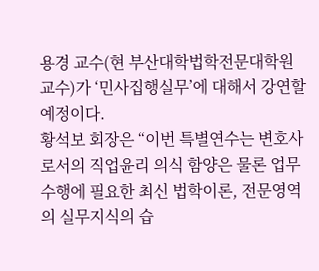용경 교수(현 부산대학법학전문대학원 교수)가 ‘민사집행실무’에 대해서 강연할 예정이다.
황석보 회장은 “이번 특별연수는 변호사로서의 직업윤리 의식 함양은 물론 업무수행에 필요한 최신 법학이론, 전문영역의 실무지식의 습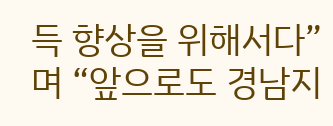득 향상을 위해서다”며 “앞으로도 경남지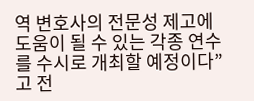역 변호사의 전문성 제고에 도움이 될 수 있는 각종 연수를 수시로 개최할 예정이다”고 전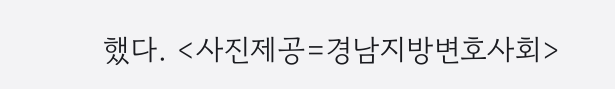했다. <사진제공=경남지방변호사회>